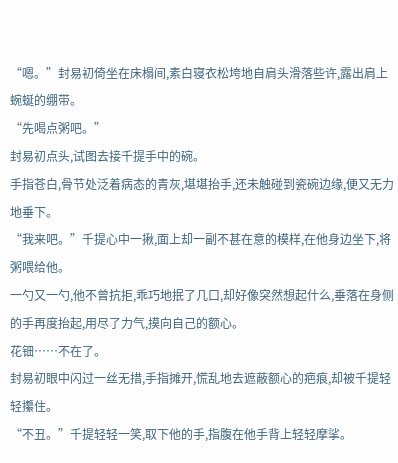“嗯。”封易初倚坐在床榻间,素白寝衣松垮地自肩头滑落些许,露出肩上蜿蜒的绷带。
“先喝点粥吧。”
封易初点头,试图去接千提手中的碗。
手指苍白,骨节处泛着病态的青灰,堪堪抬手,还未触碰到瓷碗边缘,便又无力地垂下。
“我来吧。”千提心中一揪,面上却一副不甚在意的模样,在他身边坐下,将粥喂给他。
一勺又一勺,他不曾抗拒,乖巧地抿了几口,却好像突然想起什么,垂落在身侧的手再度抬起,用尽了力气,摸向自己的额心。
花钿……不在了。
封易初眼中闪过一丝无措,手指摊开,慌乱地去遮蔽额心的疤痕,却被千提轻轻攥住。
“不丑。”千提轻轻一笑,取下他的手,指腹在他手背上轻轻摩挲。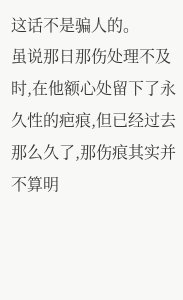这话不是骗人的。
虽说那日那伤处理不及时,在他额心处留下了永久性的疤痕,但已经过去那么久了,那伤痕其实并不算明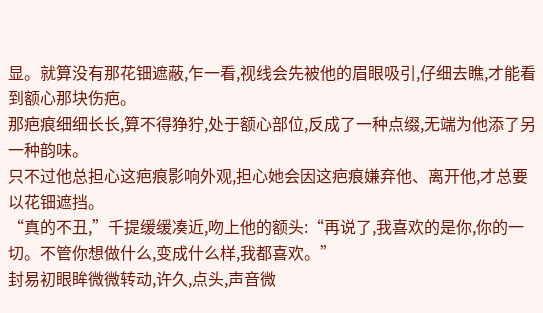显。就算没有那花钿遮蔽,乍一看,视线会先被他的眉眼吸引,仔细去瞧,才能看到额心那块伤疤。
那疤痕细细长长,算不得狰狞,处于额心部位,反成了一种点缀,无端为他添了另一种韵味。
只不过他总担心这疤痕影响外观,担心她会因这疤痕嫌弃他、离开他,才总要以花钿遮挡。
“真的不丑,”千提缓缓凑近,吻上他的额头:“再说了,我喜欢的是你,你的一切。不管你想做什么,变成什么样,我都喜欢。”
封易初眼眸微微转动,许久,点头,声音微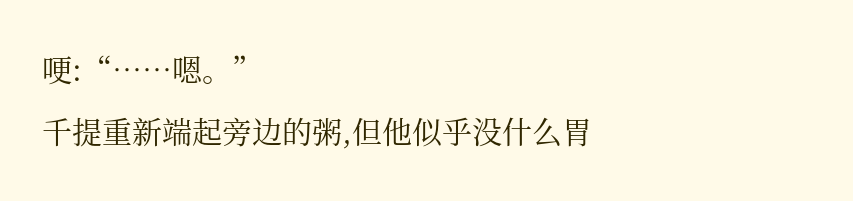哽:“……嗯。”
千提重新端起旁边的粥,但他似乎没什么胃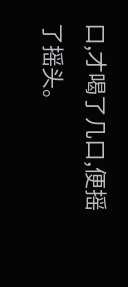口,才喝了几口,便摇了摇头。